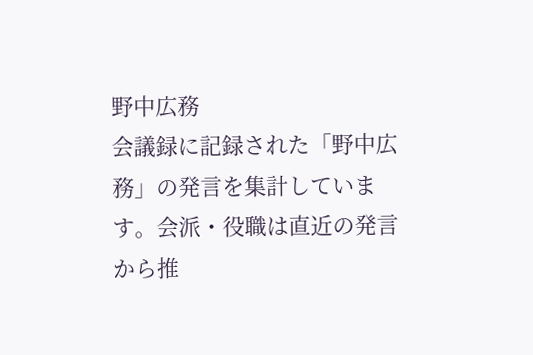野中広務
会議録に記録された「野中広務」の発言を集計しています。会派・役職は直近の発言から推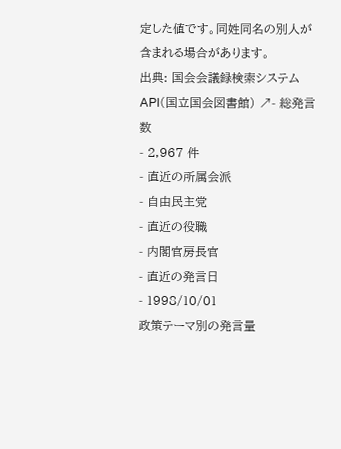定した値です。同姓同名の別人が含まれる場合があります。
出典: 国会会議録検索システム API(国立国会図書館) ↗- 総発言数
- 2,967 件
- 直近の所属会派
- 自由民主党
- 直近の役職
- 内閣官房長官
- 直近の発言日
- 1998/10/01
政策テーマ別の発言量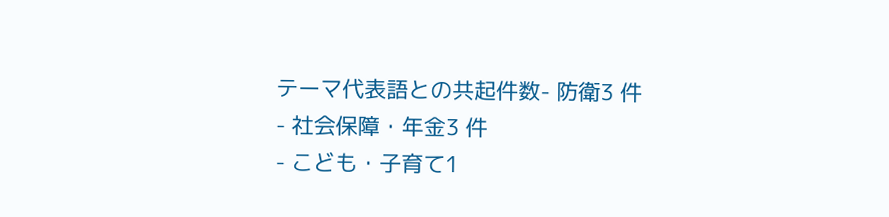テーマ代表語との共起件数- 防衛3 件
- 社会保障・年金3 件
- こども・子育て1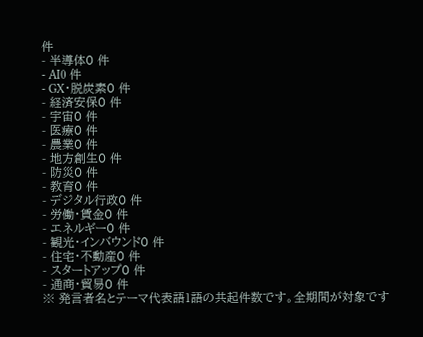件
- 半導体0 件
- AI0 件
- GX・脱炭素0 件
- 経済安保0 件
- 宇宙0 件
- 医療0 件
- 農業0 件
- 地方創生0 件
- 防災0 件
- 教育0 件
- デジタル行政0 件
- 労働・賃金0 件
- エネルギー0 件
- 観光・インバウンド0 件
- 住宅・不動産0 件
- スタートアップ0 件
- 通商・貿易0 件
※ 発言者名とテーマ代表語1語の共起件数です。全期間が対象です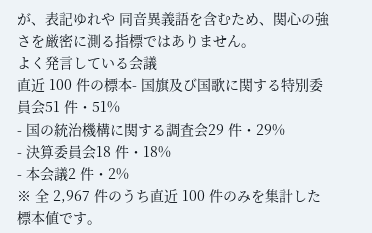が、表記ゆれや 同音異義語を含むため、関心の強さを厳密に測る指標ではありません。
よく発言している会議
直近 100 件の標本- 国旗及び国歌に関する特別委員会51 件・51%
- 国の統治機構に関する調査会29 件・29%
- 決算委員会18 件・18%
- 本会議2 件・2%
※ 全 2,967 件のうち直近 100 件のみを集計した標本値です。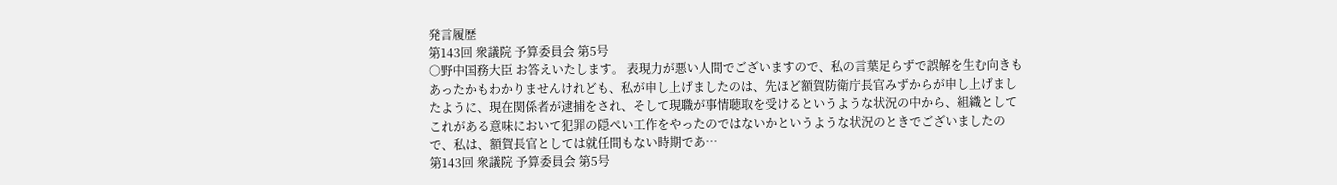発言履歴
第143回 衆議院 予算委員会 第5号
○野中国務大臣 お答えいたします。 表現力が悪い人間でございますので、私の言葉足らずで誤解を生む向きもあったかもわかりませんけれども、私が申し上げましたのは、先ほど額賀防衛庁長官みずからが申し上げましたように、現在関係者が逮捕をされ、そして現職が事情聴取を受けるというような状況の中から、組織としてこれがある意味において犯罪の隠ぺい工作をやったのではないかというような状況のときでございましたので、私は、額賀長官としては就任間もない時期であ…
第143回 衆議院 予算委員会 第5号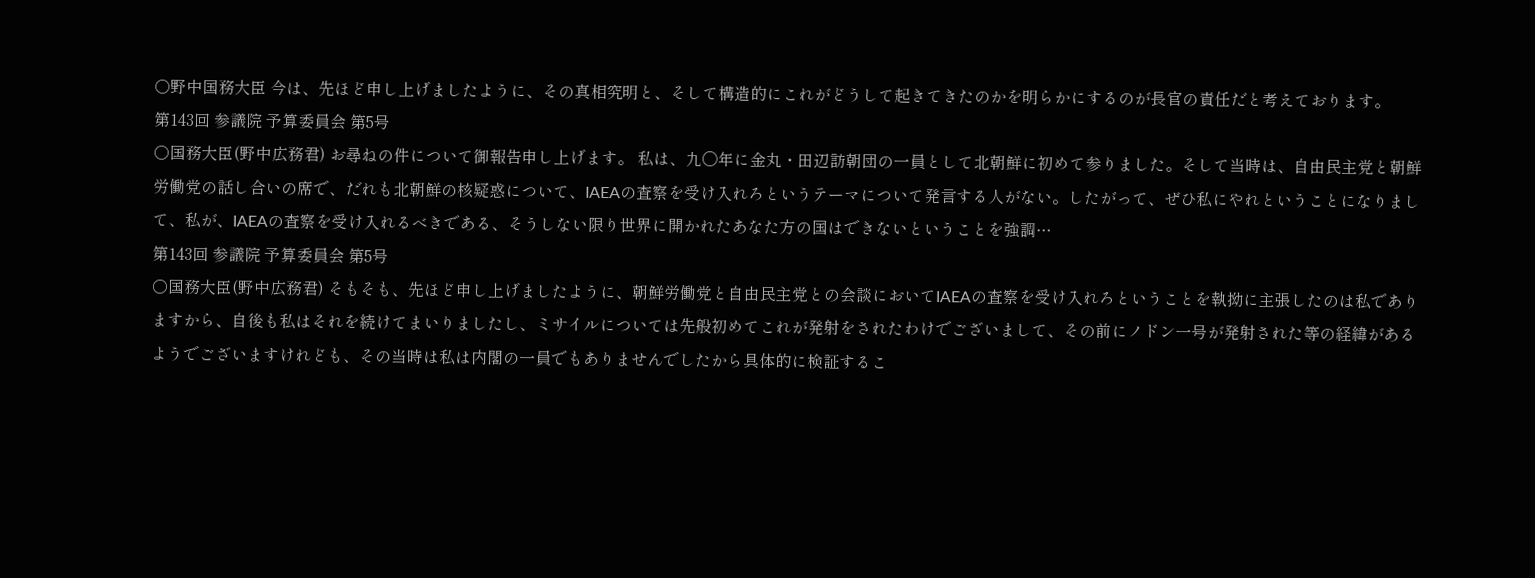○野中国務大臣 今は、先ほど申し上げましたように、その真相究明と、そして構造的にこれがどうして起きてきたのかを明らかにするのが長官の責任だと考えております。
第143回 参議院 予算委員会 第5号
○国務大臣(野中広務君) お尋ねの件について御報告申し上げます。 私は、九〇年に金丸・田辺訪朝団の一員として北朝鮮に初めて参りました。そして当時は、自由民主党と朝鮮労働党の話し合いの席で、だれも北朝鮮の核疑惑について、IAEAの査察を受け入れろというテーマについて発言する人がない。したがって、ぜひ私にやれということになりまして、私が、IAEAの査察を受け入れるべきである、そうしない限り世界に開かれたあなた方の国はできないということを強調…
第143回 参議院 予算委員会 第5号
○国務大臣(野中広務君) そもそも、先ほど申し上げましたように、朝鮮労働党と自由民主党との会談においてIAEAの査察を受け入れろということを執拗に主張したのは私でありますから、自後も私はそれを続けてまいりましたし、ミサイルについては先般初めてこれが発射をされたわけでございまして、その前にノドン一号が発射された等の経緯があるようでございますけれども、その当時は私は内閣の一員でもありませんでしたから具体的に検証するこ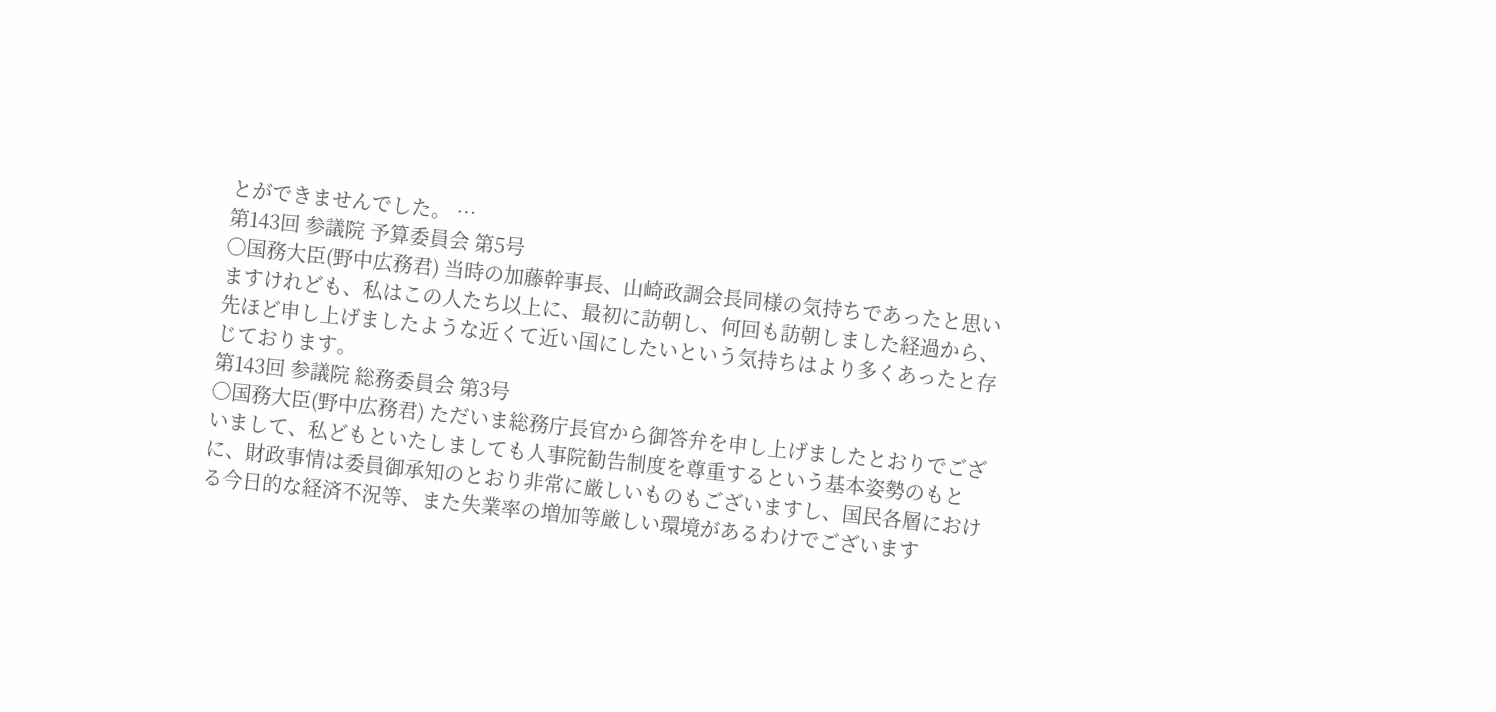とができませんでした。 …
第143回 参議院 予算委員会 第5号
○国務大臣(野中広務君) 当時の加藤幹事長、山崎政調会長同様の気持ちであったと思いますけれども、私はこの人たち以上に、最初に訪朝し、何回も訪朝しました経過から、先ほど申し上げましたような近くて近い国にしたいという気持ちはより多くあったと存じております。
第143回 参議院 総務委員会 第3号
○国務大臣(野中広務君) ただいま総務庁長官から御答弁を申し上げましたとおりでございまして、私どもといたしましても人事院勧告制度を尊重するという基本姿勢のもとに、財政事情は委員御承知のとおり非常に厳しいものもございますし、国民各層における今日的な経済不況等、また失業率の増加等厳しい環境があるわけでございます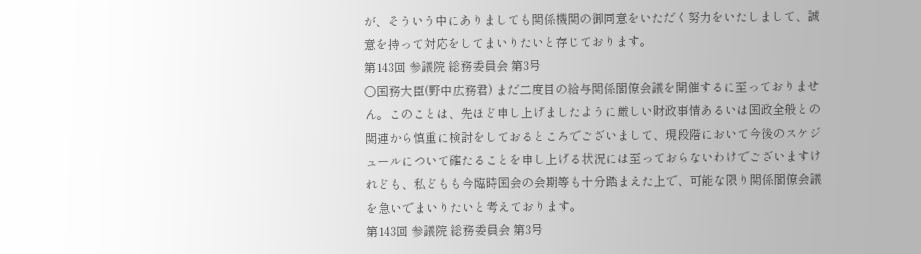が、そういう中にありましても関係機関の御同意をいただく努力をいたしまして、誠意を持って対応をしてまいりたいと存じております。
第143回 参議院 総務委員会 第3号
○国務大臣(野中広務君) まだ二度目の給与関係閣僚会議を開催するに至っておりません。このことは、先ほど申し上げましたように厳しい財政事情あるいは国政全般との関連から慎重に検討をしておるところでございまして、現段階において今後のスケジュールについて確たることを申し上げる状況には至っておらないわけでございますけれども、私どもも今臨時国会の会期等も十分踏まえた上で、可能な限り関係閣僚会議を急いでまいりたいと考えております。
第143回 参議院 総務委員会 第3号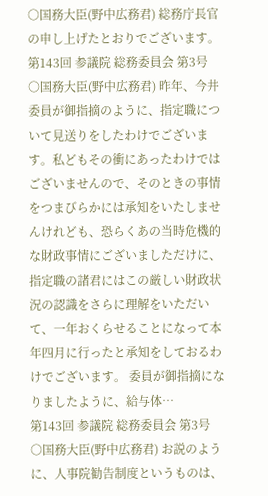○国務大臣(野中広務君) 総務庁長官の申し上げたとおりでございます。
第143回 参議院 総務委員会 第3号
○国務大臣(野中広務君) 昨年、今井委員が御指摘のように、指定職について見送りをしたわけでございます。私どもその衝にあったわけではございませんので、そのときの事情をつまびらかには承知をいたしませんけれども、恐らくあの当時危機的な財政事情にございましただけに、指定職の諸君にはこの厳しい財政状況の認識をさらに理解をいただいて、一年おくらせることになって本年四月に行ったと承知をしておるわけでございます。 委員が御指摘になりましたように、給与体…
第143回 参議院 総務委員会 第3号
○国務大臣(野中広務君) お説のように、人事院勧告制度というものは、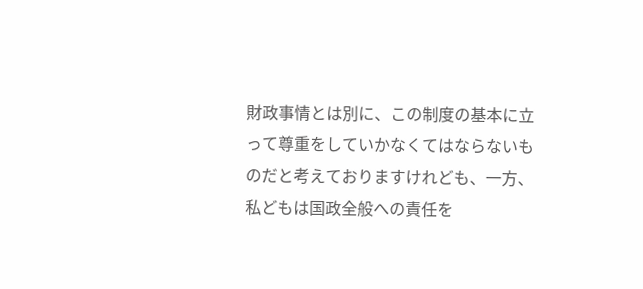財政事情とは別に、この制度の基本に立って尊重をしていかなくてはならないものだと考えておりますけれども、一方、私どもは国政全般への責任を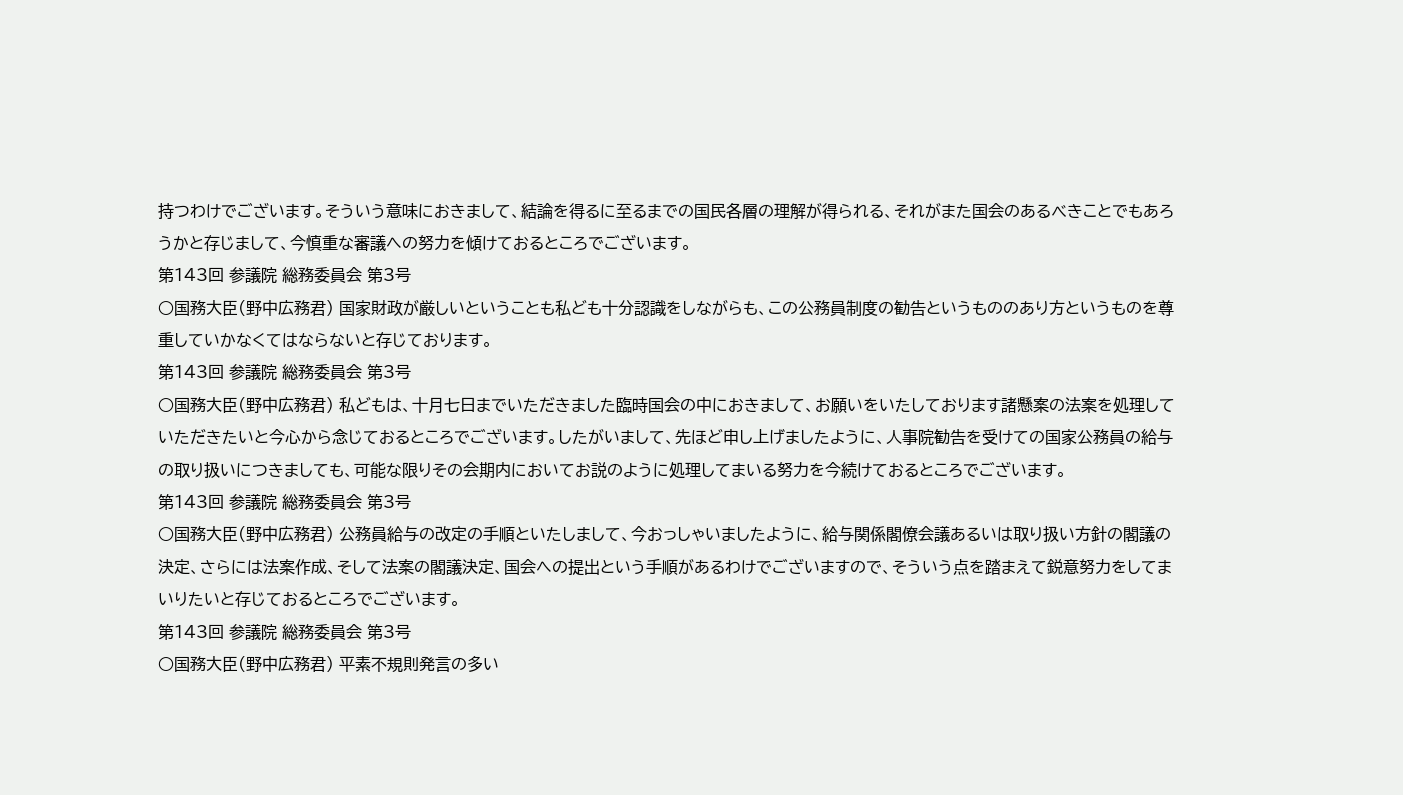持つわけでございます。そういう意味におきまして、結論を得るに至るまでの国民各層の理解が得られる、それがまた国会のあるべきことでもあろうかと存じまして、今慎重な審議への努力を傾けておるところでございます。
第143回 参議院 総務委員会 第3号
○国務大臣(野中広務君) 国家財政が厳しいということも私ども十分認識をしながらも、この公務員制度の勧告というもののあり方というものを尊重していかなくてはならないと存じております。
第143回 参議院 総務委員会 第3号
○国務大臣(野中広務君) 私どもは、十月七日までいただきました臨時国会の中におきまして、お願いをいたしております諸懸案の法案を処理していただきたいと今心から念じておるところでございます。したがいまして、先ほど申し上げましたように、人事院勧告を受けての国家公務員の給与の取り扱いにつきましても、可能な限りその会期内においてお説のように処理してまいる努力を今続けておるところでございます。
第143回 参議院 総務委員会 第3号
○国務大臣(野中広務君) 公務員給与の改定の手順といたしまして、今おっしゃいましたように、給与関係閣僚会議あるいは取り扱い方針の閣議の決定、さらには法案作成、そして法案の閣議決定、国会への提出という手順があるわけでございますので、そういう点を踏まえて鋭意努力をしてまいりたいと存じておるところでございます。
第143回 参議院 総務委員会 第3号
○国務大臣(野中広務君) 平素不規則発言の多い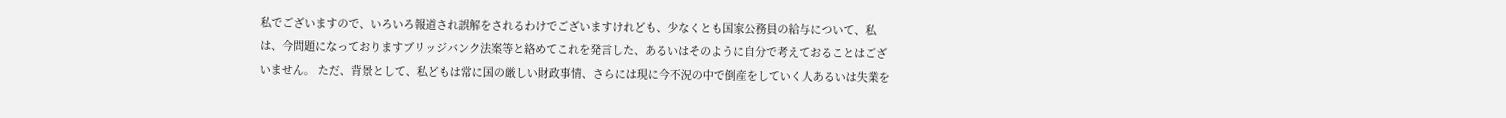私でございますので、いろいろ報道され誤解をされるわけでございますけれども、少なくとも国家公務員の給与について、私は、今問題になっておりますブリッジバンク法案等と絡めてこれを発言した、あるいはそのように自分で考えておることはございません。 ただ、背景として、私どもは常に国の厳しい財政事情、さらには現に今不況の中で倒産をしていく人あるいは失業を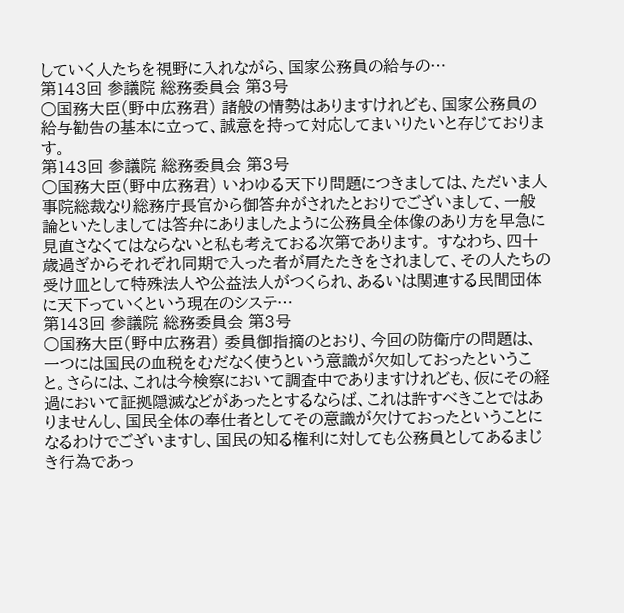していく人たちを視野に入れながら、国家公務員の給与の…
第143回 参議院 総務委員会 第3号
○国務大臣(野中広務君) 諸般の情勢はありますけれども、国家公務員の給与勧告の基本に立って、誠意を持って対応してまいりたいと存じております。
第143回 参議院 総務委員会 第3号
○国務大臣(野中広務君) いわゆる天下り問題につきましては、ただいま人事院総裁なり総務庁長官から御答弁がされたとおりでございまして、一般論といたしましては答弁にありましたように公務員全体像のあり方を早急に見直さなくてはならないと私も考えておる次第であります。 すなわち、四十歳過ぎからそれぞれ同期で入った者が肩たたきをされまして、その人たちの受け皿として特殊法人や公益法人がつくられ、あるいは関連する民間団体に天下っていくという現在のシステ…
第143回 参議院 総務委員会 第3号
○国務大臣(野中広務君) 委員御指摘のとおり、今回の防衛庁の問題は、一つには国民の血税をむだなく使うという意識が欠如しておったということ。さらには、これは今検察において調査中でありますけれども、仮にその経過において証拠隠滅などがあったとするならば、これは許すべきことではありませんし、国民全体の奉仕者としてその意識が欠けておったということになるわけでございますし、国民の知る権利に対しても公務員としてあるまじき行為であっ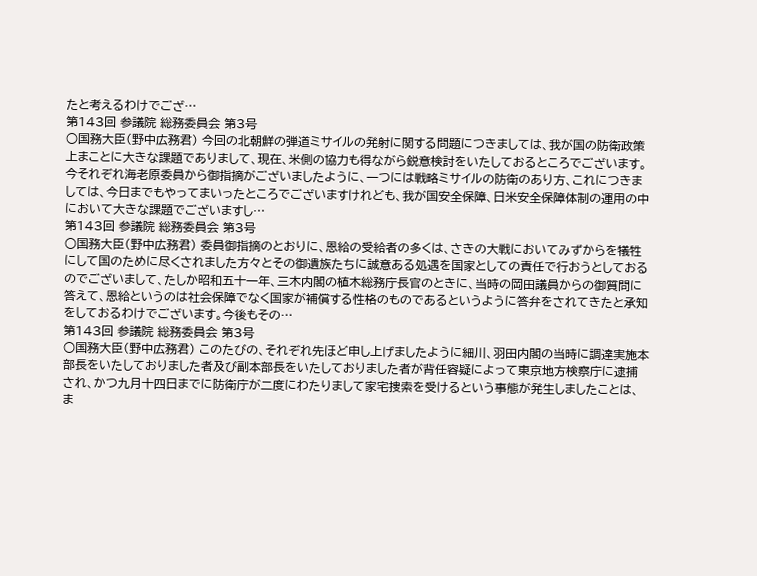たと考えるわけでござ…
第143回 参議院 総務委員会 第3号
○国務大臣(野中広務君) 今回の北朝鮮の弾道ミサイルの発射に関する問題につきましては、我が国の防衛政策上まことに大きな課題でありまして、現在、米側の協力も得ながら鋭意検討をいたしておるところでございます。 今それぞれ海老原委員から御指摘がございましたように、一つには戦略ミサイルの防衛のあり方、これにつきましては、今日までもやってまいったところでございますけれども、我が国安全保障、日米安全保障体制の運用の中において大きな課題でございますし…
第143回 参議院 総務委員会 第3号
○国務大臣(野中広務君) 委員御指摘のとおりに、恩給の受給者の多くは、さきの大戦においてみずからを犠牲にして国のために尽くされました方々とその御遺族たちに誠意ある処遇を国家としての責任で行おうとしておるのでございまして、たしか昭和五十一年、三木内閣の植木総務庁長官のときに、当時の岡田議員からの御質問に答えて、恩給というのは社会保障でなく国家が補償する性格のものであるというように答弁をされてきたと承知をしておるわけでございます。今後もその…
第143回 参議院 総務委員会 第3号
○国務大臣(野中広務君) このたびの、それぞれ先ほど申し上げましたように細川、羽田内閣の当時に調達実施本部長をいたしておりました者及び副本部長をいたしておりました者が背任容疑によって東京地方検察庁に逮捕され、かつ九月十四日までに防衛庁が二度にわたりまして家宅捜索を受けるという事態が発生しましたことは、ま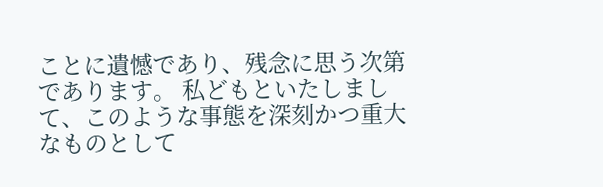ことに遺憾であり、残念に思う次第であります。 私どもといたしまして、このような事態を深刻かつ重大なものとして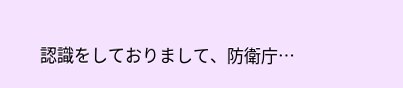認識をしておりまして、防衛庁…